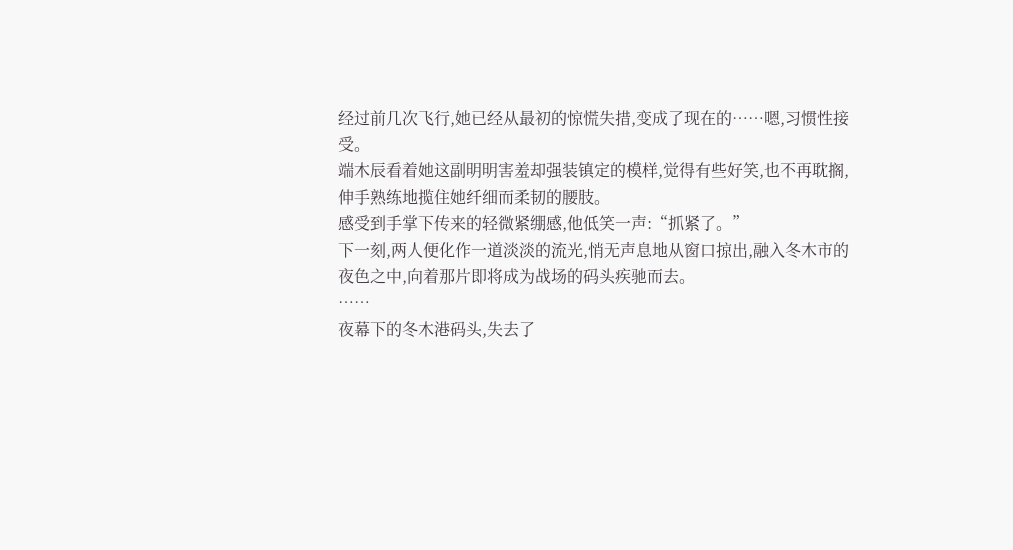经过前几次飞行,她已经从最初的惊慌失措,变成了现在的……嗯,习惯性接受。
端木辰看着她这副明明害羞却强装镇定的模样,觉得有些好笑,也不再耽搁,伸手熟练地揽住她纤细而柔韧的腰肢。
感受到手掌下传来的轻微紧绷感,他低笑一声:“抓紧了。”
下一刻,两人便化作一道淡淡的流光,悄无声息地从窗口掠出,融入冬木市的夜色之中,向着那片即将成为战场的码头疾驰而去。
……
夜幕下的冬木港码头,失去了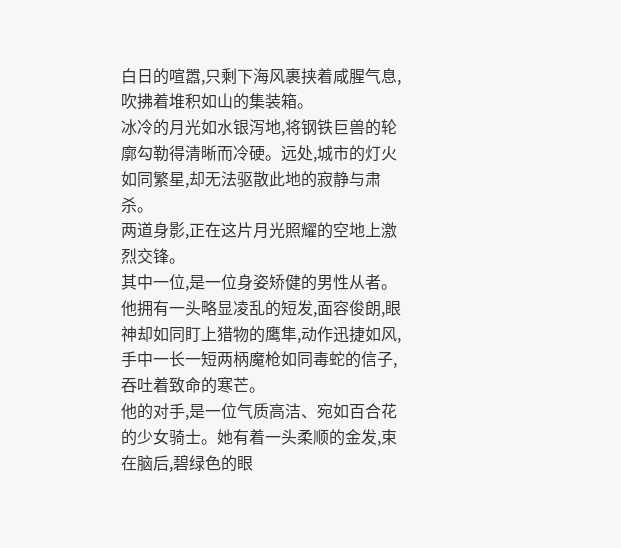白日的喧嚣,只剩下海风裹挟着咸腥气息,吹拂着堆积如山的集装箱。
冰冷的月光如水银泻地,将钢铁巨兽的轮廓勾勒得清晰而冷硬。远处,城市的灯火如同繁星,却无法驱散此地的寂静与肃杀。
两道身影,正在这片月光照耀的空地上激烈交锋。
其中一位,是一位身姿矫健的男性从者。他拥有一头略显凌乱的短发,面容俊朗,眼神却如同盯上猎物的鹰隼,动作迅捷如风,手中一长一短两柄魔枪如同毒蛇的信子,吞吐着致命的寒芒。
他的对手,是一位气质高洁、宛如百合花的少女骑士。她有着一头柔顺的金发,束在脑后,碧绿色的眼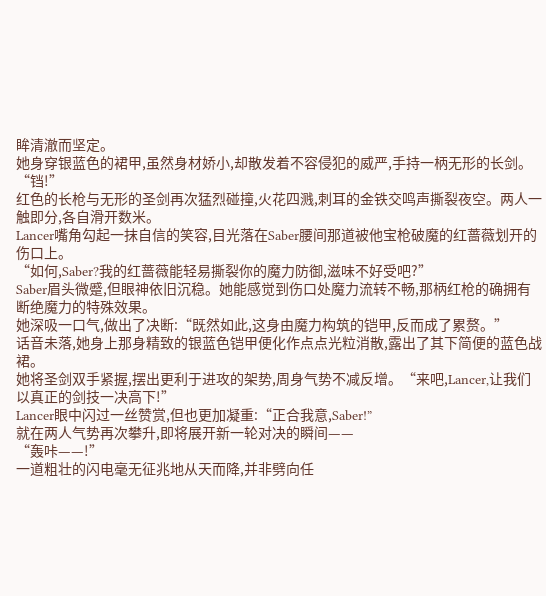眸清澈而坚定。
她身穿银蓝色的裙甲,虽然身材娇小,却散发着不容侵犯的威严,手持一柄无形的长剑。
“铛!”
红色的长枪与无形的圣剑再次猛烈碰撞,火花四溅,刺耳的金铁交鸣声撕裂夜空。两人一触即分,各自滑开数米。
Lancer嘴角勾起一抹自信的笑容,目光落在Saber腰间那道被他宝枪破魔的红蔷薇划开的伤口上。
“如何,Saber?我的红蔷薇能轻易撕裂你的魔力防御,滋味不好受吧?”
Saber眉头微蹙,但眼神依旧沉稳。她能感觉到伤口处魔力流转不畅,那柄红枪的确拥有断绝魔力的特殊效果。
她深吸一口气,做出了决断:“既然如此,这身由魔力构筑的铠甲,反而成了累赘。”
话音未落,她身上那身精致的银蓝色铠甲便化作点点光粒消散,露出了其下简便的蓝色战裙。
她将圣剑双手紧握,摆出更利于进攻的架势,周身气势不减反增。“来吧,Lancer,让我们以真正的剑技一决高下!”
Lancer眼中闪过一丝赞赏,但也更加凝重:“正合我意,Saber!”
就在两人气势再次攀升,即将展开新一轮对决的瞬间——
“轰咔——!”
一道粗壮的闪电毫无征兆地从天而降,并非劈向任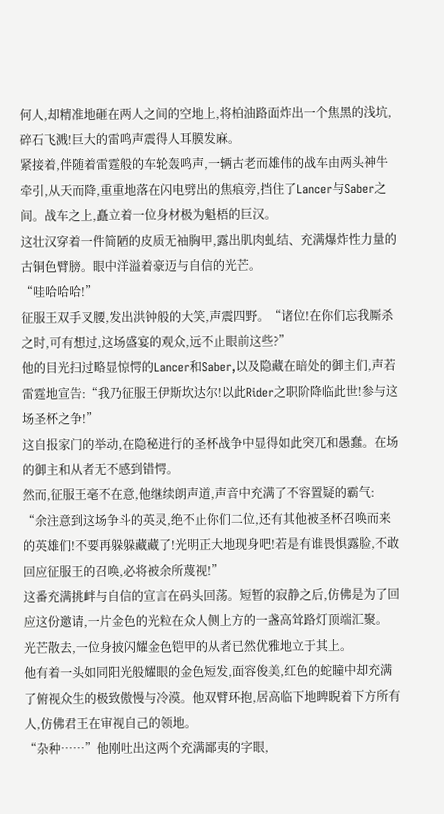何人,却精准地砸在两人之间的空地上,将柏油路面炸出一个焦黑的浅坑,碎石飞溅!巨大的雷鸣声震得人耳膜发麻。
紧接着,伴随着雷霆般的车轮轰鸣声,一辆古老而雄伟的战车由两头神牛牵引,从天而降,重重地落在闪电劈出的焦痕旁,挡住了Lancer与Saber之间。战车之上,矗立着一位身材极为魁梧的巨汉。
这壮汉穿着一件简陋的皮质无袖胸甲,露出肌肉虬结、充满爆炸性力量的古铜色臂膀。眼中洋溢着豪迈与自信的光芒。
“哇哈哈哈!”
征服王双手叉腰,发出洪钟般的大笑,声震四野。“诸位!在你们忘我厮杀之时,可有想过,这场盛宴的观众,远不止眼前这些?”
他的目光扫过略显惊愕的Lancer和Saber,以及隐藏在暗处的御主们,声若雷霆地宣告:“我乃征服王伊斯坎达尔!以此Rider之职阶降临此世!参与这场圣杯之争!”
这自报家门的举动,在隐秘进行的圣杯战争中显得如此突兀和愚蠢。在场的御主和从者无不感到错愕。
然而,征服王毫不在意,他继续朗声道,声音中充满了不容置疑的霸气:
“余注意到这场争斗的英灵,绝不止你们二位,还有其他被圣杯召唤而来的英雄们!不要再躲躲藏藏了!光明正大地现身吧!若是有谁畏惧露脸,不敢回应征服王的召唤,必将被余所蔑视!”
这番充满挑衅与自信的宣言在码头回荡。短暂的寂静之后,仿佛是为了回应这份邀请,一片金色的光粒在众人侧上方的一盏高耸路灯顶端汇聚。
光芒散去,一位身披闪耀金色铠甲的从者已然优雅地立于其上。
他有着一头如同阳光般耀眼的金色短发,面容俊美,红色的蛇瞳中却充满了俯视众生的极致傲慢与冷漠。他双臂环抱,居高临下地睥睨着下方所有人,仿佛君王在审视自己的领地。
“杂种……”他刚吐出这两个充满鄙夷的字眼,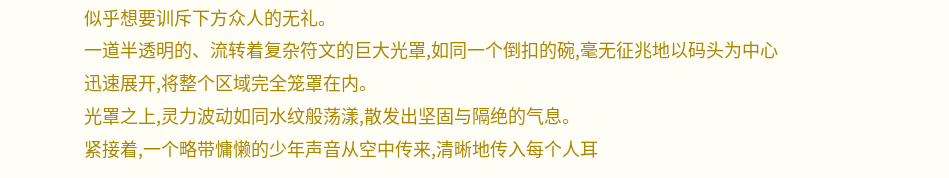似乎想要训斥下方众人的无礼。
一道半透明的、流转着复杂符文的巨大光罩,如同一个倒扣的碗,毫无征兆地以码头为中心迅速展开,将整个区域完全笼罩在内。
光罩之上,灵力波动如同水纹般荡漾,散发出坚固与隔绝的气息。
紧接着,一个略带慵懒的少年声音从空中传来,清晰地传入每个人耳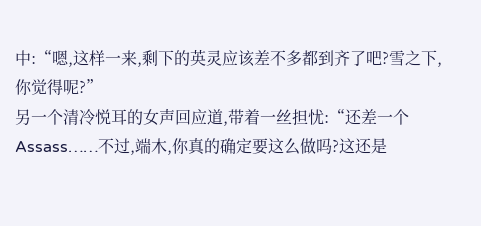中:“嗯,这样一来,剩下的英灵应该差不多都到齐了吧?雪之下,你觉得呢?”
另一个清冷悦耳的女声回应道,带着一丝担忧:“还差一个Assass……不过,端木,你真的确定要这么做吗?这还是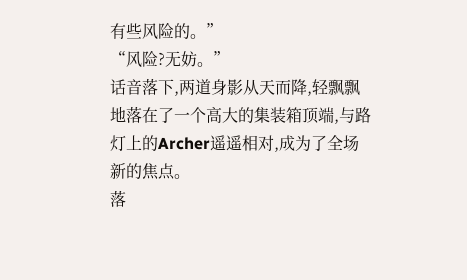有些风险的。”
“风险?无妨。”
话音落下,两道身影从天而降,轻飘飘地落在了一个高大的集装箱顶端,与路灯上的Archer遥遥相对,成为了全场新的焦点。
落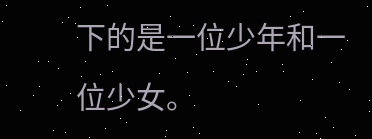下的是一位少年和一位少女。